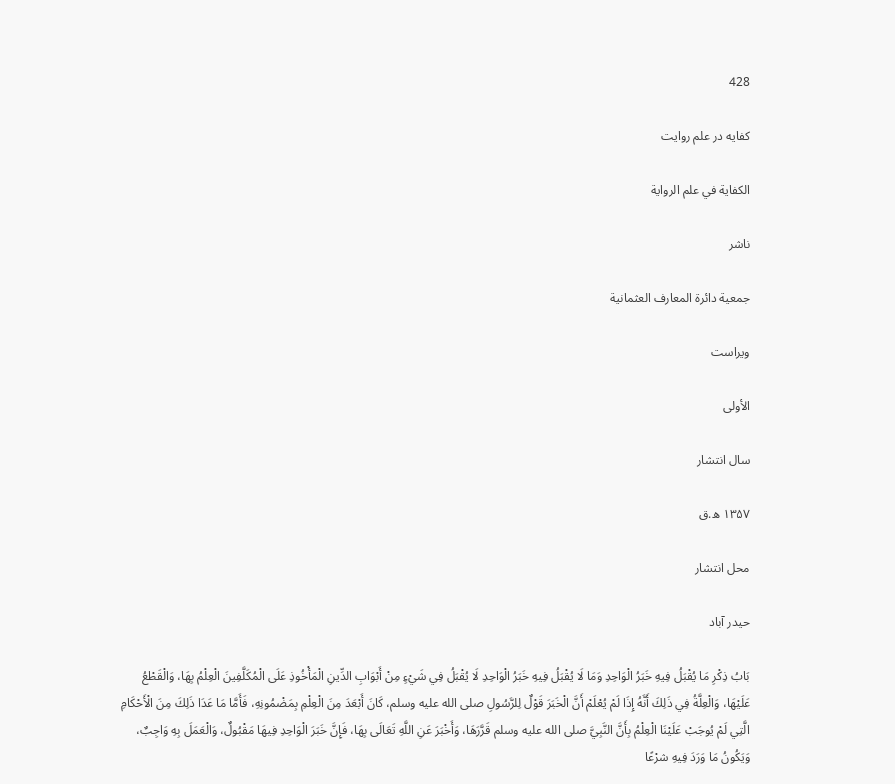428

کفایه در علم روایت

الكفاية في علم الرواية

ناشر

جمعية دائرة المعارف العثمانية

ویراست

الأولى

سال انتشار

۱۳۵۷ ه.ق

محل انتشار

حيدر آباد

بَابُ ذِكْرِ مَا يُقْبَلُ فِيهِ خَبَرُ الْوَاحِدِ وَمَا لَا يُقْبَلُ فِيهِ خَبَرُ الْوَاحِدِ لَا يُقْبَلُ فِي شَيْءٍ مِنْ أَبْوَابِ الدِّينِ الْمَأْخُوذِ عَلَى الْمُكَلَّفِينَ الْعِلْمُ بِهَا، وَالْقَطْعُ عَلَيْهَا، وَالْعِلَّةُ فِي ذَلِكَ أَنَّهُ إِذَا لَمْ يُعْلَمْ أَنَّ الْخَبَرَ قَوْلٌ لِلرَّسُولِ صلى الله عليه وسلم، كَانَ أَبْعَدَ مِنَ الْعِلْمِ بِمَضْمُونِهِ، فَأَمَّا مَا عَدَا ذَلِكَ مِنَ الْأَحْكَامِ الَّتِي لَمْ يُوجَبْ عَلَيْنَا الْعِلْمُ بِأَنَّ النَّبِيَّ صلى الله عليه وسلم قَرَّرَهَا، وَأَخْبَرَ عَنِ اللَّهِ تَعَالَى بِهَا، فَإِنَّ خَبَرَ الْوَاحِدِ فِيهَا مَقْبُولٌ، وَالْعَمَلَ بِهِ وَاجِبٌ، وَيَكُونُ مَا وَرَدَ فِيهِ شرْعًا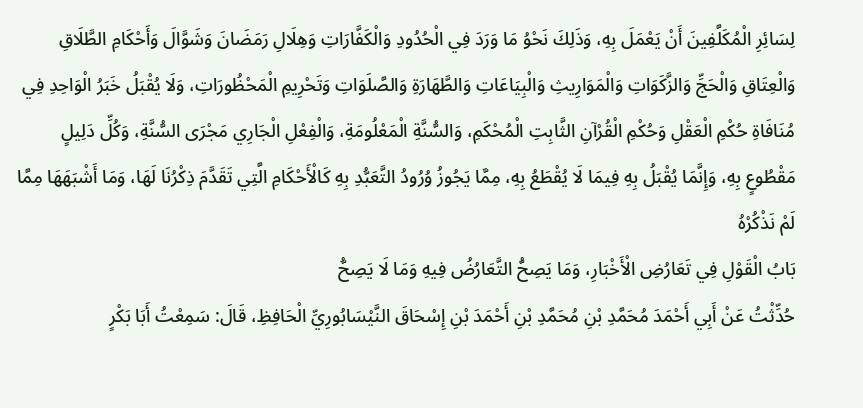لِسَائِرِ الْمُكَلَّفِينَ أَنْ يَعْمَلَ بِهِ، وَذَلِكَ نَحْوُ مَا وَرَدَ فِي الْحُدُودِ وَالْكَفَّارَاتِ وَهِلَالِ رَمَضَانَ وَشَوَّالَ وَأَحْكَامِ الطَّلَاقِ وَالْعِتَاقِ وَالْحَجِّ وَالزَّكَوَاتِ وَالْمَوَارِيثِ وَالْبِيَاعَاتِ وَالطَّهَارَةِ وَالصَّلَوَاتِ وَتَحْرِيمِ الْمَحْظُورَاتِ، وَلَا يُقْبَلُ خَبَرُ الْوَاحِدِ فِي مُنَافَاةِ حُكْمِ الْعَقْلِ وَحُكْمِ الْقُرْآنِ الثَّابِتِ الْمُحْكَمِ، وَالسُّنَّةِ الْمَعْلُومَةِ، وَالْفِعْلِ الْجَارِي مَجْرَى السُّنَّةِ، وَكُلِّ دَلِيلٍ مَقْطُوعٍ بِهِ، وَإِنَّمَا يُقْبَلُ بِهِ فِيمَا لَا يُقْطَعُ بِهِ، مِمَّا يَجُوزُ وُرُودُ التَّعَبُّدِ بِهِ كَالْأَحْكَامِ الَّتِي تَقَدَّمَ ذِكْرُنَا لَهَا، وَمَا أَشْبَهَهَا مِمَّا لَمْ نَذْكُرْهُ
بَابُ الْقَوْلِ فِي تَعَارُضِ الْأَخْبَارِ، وَمَا يَصِحُّ التَّعَارُضُ فِيهِ وَمَا لَا يَصِحُّ
حُدِّثْتُ عَنْ أَبِي أَحْمَدَ مُحَمَّدِ بْنِ مُحَمَّدِ بْنِ أَحْمَدَ بْنِ إِسْحَاقَ النَّيْسَابُورِيِّ الْحَافِظِ، قَالَ: سَمِعْتُ أَبَا بَكْرٍ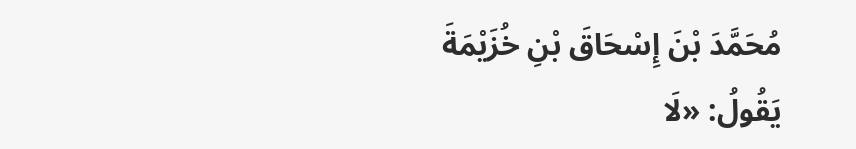مُحَمَّدَ بْنَ إِسْحَاقَ بْنِ خُزَيْمَةَ يَقُولُ: «لَا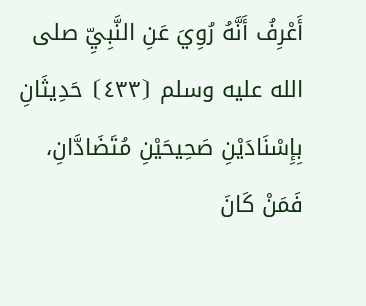أَعْرِفُ أَنَّهُ رُوِيَ عَنِ النَّبِيِّ صلى الله عليه وسلم ⦗٤٣٣⦘ حَدِيثَانِ بِإِسْنَادَيْنِ صَحِيحَيْنِ مُتَضَادَّانِ، فَمَنْ كَانَ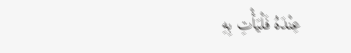عِنْدَهُ فَلْيَأْتِ بِهِ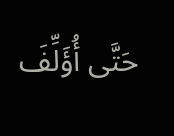حَتَّى أُؤَلِّفَ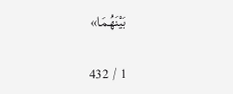بَيْنَهُمَا»

1 / 432